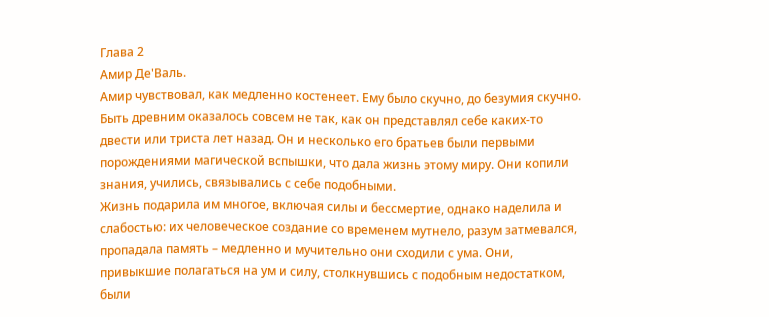Глава 2
Амир Де'Валь.
Амир чувствовал, как медленно костенеет. Ему было скучно, до безумия скучно. Быть древним оказалось совсем не так, как он представлял себе каких-то двести или триста лет назад. Он и несколько его братьев были первыми порождениями магической вспышки, что дала жизнь этому миру. Они копили знания, учились, связывались с себе подобными.
Жизнь подарила им многое, включая силы и бессмертие, однако наделила и слабостью: их человеческое создание со временем мутнело, разум затмевался, пропадала память – медленно и мучительно они сходили с ума. Они, привыкшие полагаться на ум и силу, столкнувшись с подобным недостатком, были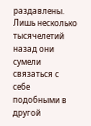раздавлены. Лишь несколько тысячелетий назад они сумели связаться с себе подобными в другой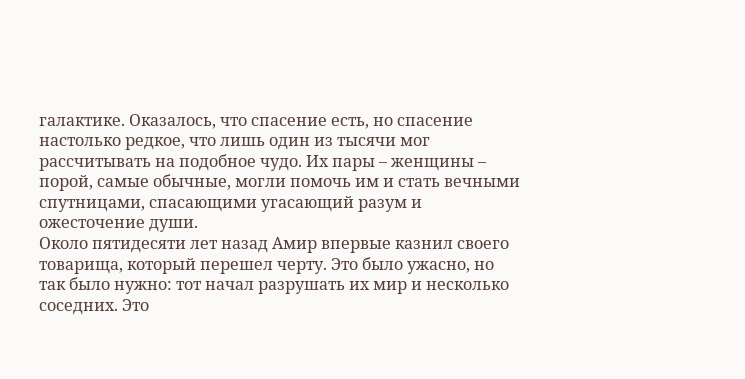галактике. Оказалось, что спасение есть, но спасение настолько редкое, что лишь один из тысячи мог рассчитывать на подобное чудо. Их пары – женщины – порой, самые обычные, могли помочь им и стать вечными спутницами, спасающими угасающий разум и ожесточение души.
Около пятидесяти лет назад Амир впервые казнил своего товарища, который перешел черту. Это было ужасно, но так было нужно: тот начал разрушать их мир и несколько соседних. Это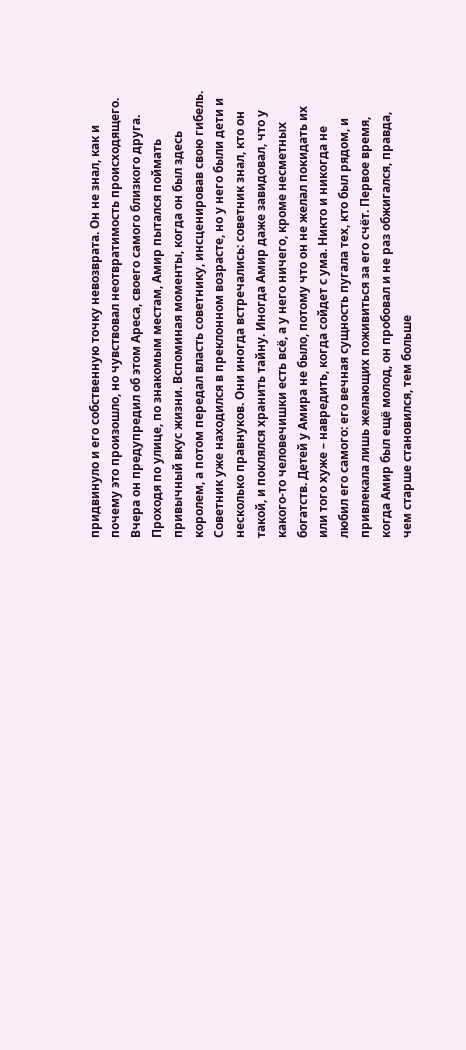придвинуло и его собственную точку невозврата. Он не знал, как и почему это произошло, но чувствовал неотвратимость происходящего.
Вчера он предупредил об этом Ареса, своего самого близкого друга.
Проходя по улице, по знакомым местам, Амир пытался поймать привычный вкус жизни. Вспоминая моменты, когда он был здесь королем, а потом передал власть советнику, инсценировав свою гибель. Советник уже находился в преклонном возрасте, но у него были дети и несколько правнуков. Они иногда встречались: советник знал, кто он такой, и поклялся хранить тайну. Иногда Амир даже завидовал, что у какого-то человечишки есть всё, а у него ничего, кроме несметных богатств. Детей у Амира не было, потому что он не желал покидать их или того хуже – навредить, когда сойдет с ума. Никто и никогда не любил его самого: его вечная сущность пугала тех, кто был рядом, и привлекала лишь желающих поживиться за его счёт. Первое время, когда Амир был ещё молод, он пробовал и не раз обжигался, правда, чем старше становился, тем больше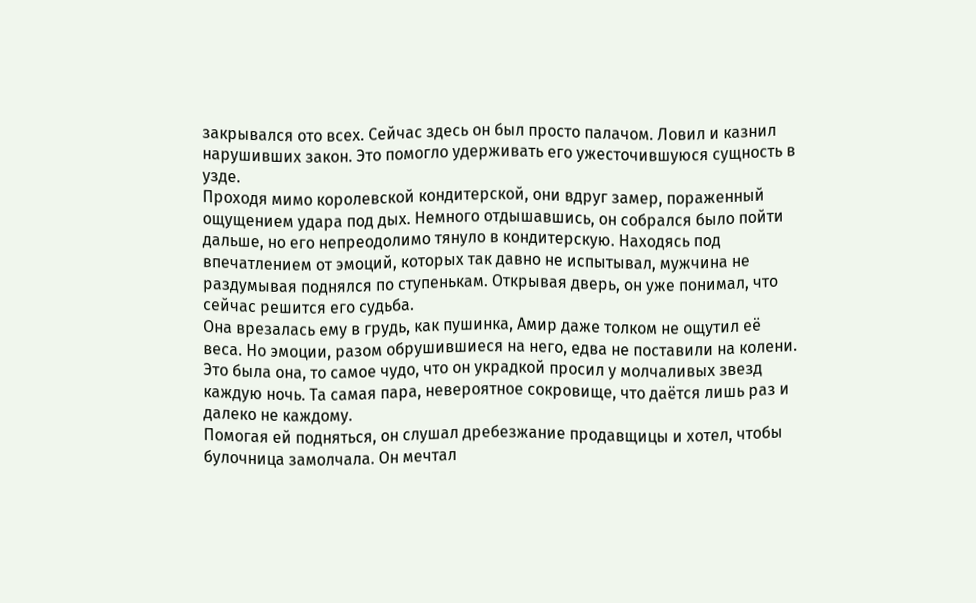закрывался ото всех. Сейчас здесь он был просто палачом. Ловил и казнил нарушивших закон. Это помогло удерживать его ужесточившуюся сущность в узде.
Проходя мимо королевской кондитерской, они вдруг замер, пораженный ощущением удара под дых. Немного отдышавшись, он собрался было пойти дальше, но его непреодолимо тянуло в кондитерскую. Находясь под впечатлением от эмоций, которых так давно не испытывал, мужчина не раздумывая поднялся по ступенькам. Открывая дверь, он уже понимал, что сейчас решится его судьба.
Она врезалась ему в грудь, как пушинка, Амир даже толком не ощутил её веса. Но эмоции, разом обрушившиеся на него, едва не поставили на колени.
Это была она, то самое чудо, что он украдкой просил у молчаливых звезд каждую ночь. Та самая пара, невероятное сокровище, что даётся лишь раз и далеко не каждому.
Помогая ей подняться, он слушал дребезжание продавщицы и хотел, чтобы булочница замолчала. Он мечтал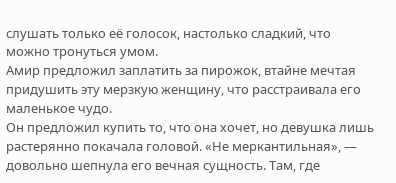слушать только её голосок, настолько сладкий, что можно тронуться умом.
Амир предложил заплатить за пирожок, втайне мечтая придушить эту мерзкую женщину, что расстраивала его маленькое чудо.
Он предложил купить то, что она хочет, но девушка лишь растерянно покачала головой. «Не меркантильная», — довольно шепнула его вечная сущность. Там, где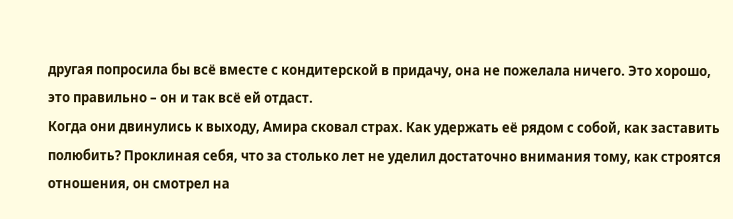другая попросила бы всё вместе с кондитерской в придачу, она не пожелала ничего. Это хорошо, это правильно – он и так всё ей отдаст.
Когда они двинулись к выходу, Амира сковал страх. Как удержать её рядом с собой, как заставить полюбить? Проклиная себя, что за столько лет не уделил достаточно внимания тому, как строятся отношения, он смотрел на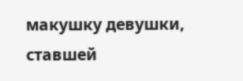макушку девушки, ставшей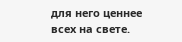для него ценнее всех на свете.